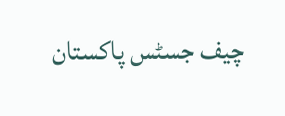چیف جسٹس پاکستان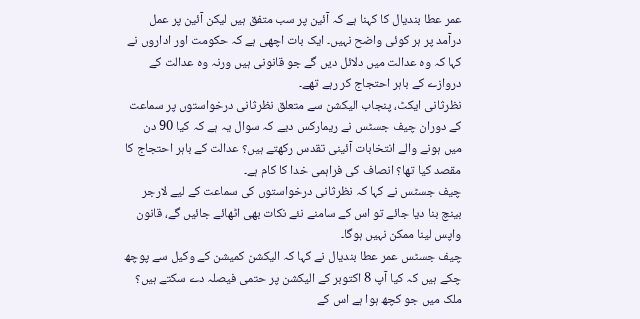عمر عطا بندیال کا کہنا ہے کہ آئین پر سب متفق ہیں لیکن آئین پر عمل درآمد پر ہر کوئی واضح نہیں۔ ایک بات اچھی ہے کہ حکومت اور اداروں نے کہا کہ وہ عدالت میں دلائل دیں گے جو قانونی ہیں ورنہ وہ عدالت کے دروازے کے باہر احتجاج کر رہے تھے۔
نظرثانی ایکٹ، پنجاب الیکشن سے متعلق نظرثانی درخواستوں پر سماعت کے دوران چیف جسٹس نے ریمارکس دیے کہ سوال یہ ہے کہ کیا 90 دن میں ہونے والے انتخابات آئینی تقدس رکھتے ہیں؟ عدالت کے باہر احتجاج کا مقصد کیا تھا؟ انصاف کی فراہمی خدا کا کام ہے۔
چیف جسٹس نے کہا کہ نظرثانی درخواستوں کی سماعت کے لیے لارجر بینچ بنا دیا جائے تو اس کے سامنے نئے نکات بھی اٹھائے جائیں گے، قانون واپس لینا ممکن نہیں ہوگا۔
چیف جسٹس عمر عطا بندیال نے کہا کہ الیکشن کمیشن کے وکیل سے پوچھ چکے ہیں کہ کیا آپ 8 اکتوبر کے الیکشن پر حتمی فیصلہ دے سکتے ہیں؟ ملک میں جو کچھ ہوا ہے اس کے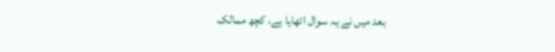بعد میں نے یہ سوال اٹھایا ہے، کچھ ممالک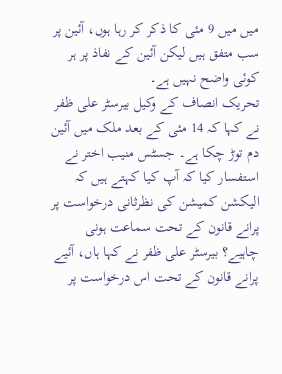میں میں 9 مئی کا ذکر کر رہا ہوں، آئین پر سب متفق ہیں لیکن آئین کے نفاذ پر ہر کوئی واضح نہیں ہے۔
تحریک انصاف کے وکیل بیرسٹر علی ظفر نے کہا کہ 14 مئی کے بعد ملک میں آئین دم توڑ چکا ہے۔ جسٹس منیب اختر نے استفسار کیا کہ آپ کیا کہتے ہیں کہ الیکشن کمیشن کی نظرثانی درخواست پر پرانے قانون کے تحت سماعت ہونی چاہیے؟ بیرسٹر علی ظفر نے کہا ہاں، آئیے پرانے قانون کے تحت اس درخواست پر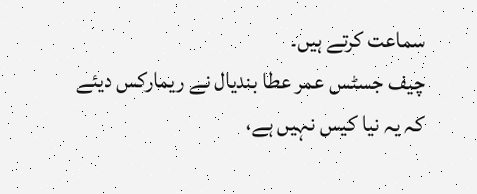سماعت کرتے ہیں۔
چیف جسٹس عمر عطا بندیال نے ریمارکس دیئے کہ یہ نیا کیس نہیں ہے،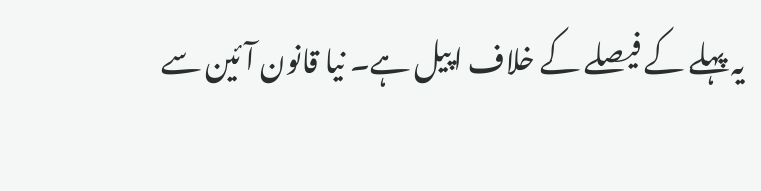یہ پہلے کے فیصلے کے خلاف اپیل ہے۔ نیا قانون آئین سے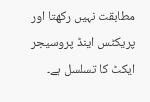مطابقت نہیں رکھتا اور پریکٹس اینڈ پروسیجر ایکٹ کا تسلسل ہے۔